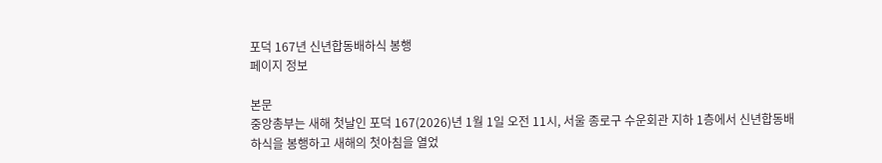포덕 167년 신년합동배하식 봉행
페이지 정보

본문
중앙총부는 새해 첫날인 포덕 167(2026)년 1월 1일 오전 11시, 서울 종로구 수운회관 지하 1층에서 신년합동배하식을 봉행하고 새해의 첫아침을 열었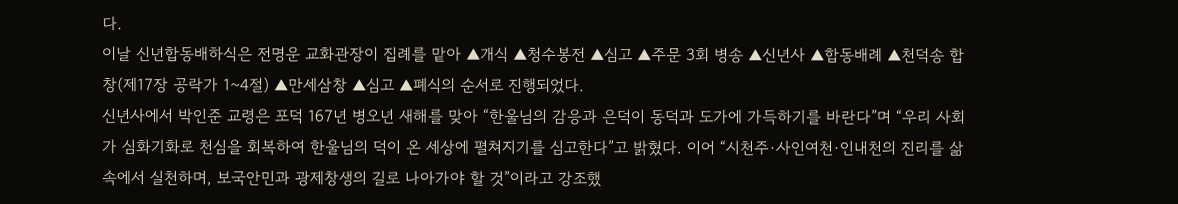다.
이날 신년합동배하식은 전명운 교화관장이 집례를 맡아 ▲개식 ▲청수봉전 ▲심고 ▲주문 3회 병송 ▲신년사 ▲합동배례 ▲천덕송 합창(제17장 공락가 1~4절) ▲만세삼창 ▲심고 ▲폐식의 순서로 진행되었다.
신년사에서 박인준 교령은 포덕 167년 병오년 새해를 맞아 “한울님의 감응과 은덕이 동덕과 도가에 가득하기를 바란다”며 “우리 사회가 심화기화로 천심을 회복하여 한울님의 덕이 온 세상에 펼쳐지기를 심고한다”고 밝혔다. 이어 “시천주·사인여천·인내천의 진리를 삶 속에서 실천하며, 보국안민과 광제창생의 길로 나아가야 할 것”이라고 강조했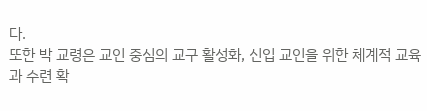다.
또한 박 교령은 교인 중심의 교구 활성화, 신입 교인을 위한 체계적 교육과 수련 확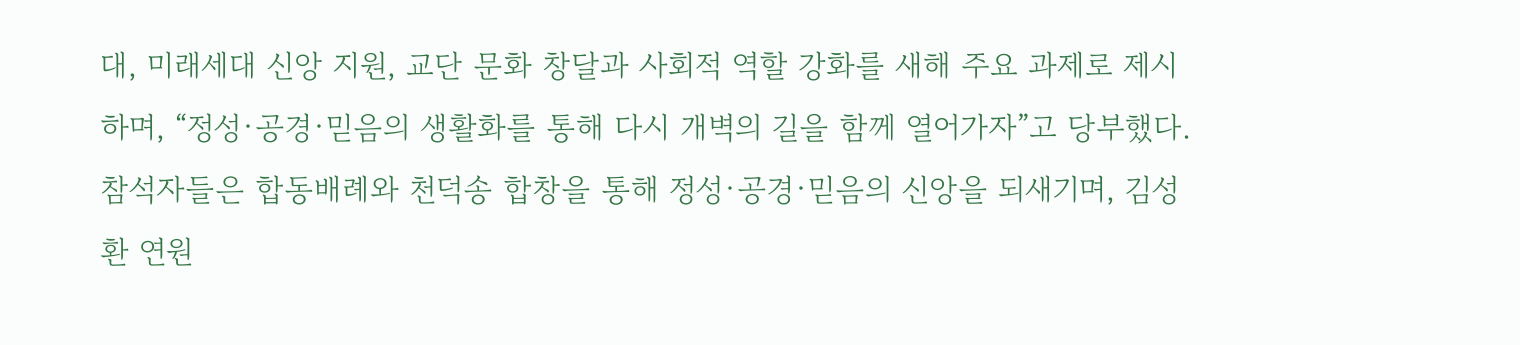대, 미래세대 신앙 지원, 교단 문화 창달과 사회적 역할 강화를 새해 주요 과제로 제시하며, “정성·공경·믿음의 생활화를 통해 다시 개벽의 길을 함께 열어가자”고 당부했다.
참석자들은 합동배례와 천덕송 합창을 통해 정성·공경·믿음의 신앙을 되새기며, 김성환 연원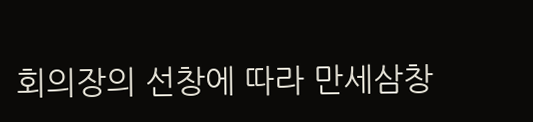회의장의 선창에 따라 만세삼창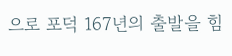으로 포덕 167년의 출발을 힘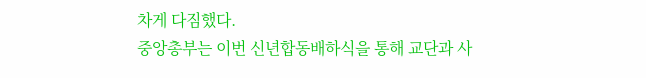차게 다짐했다.
중앙총부는 이번 신년합동배하식을 통해 교단과 사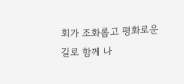회가 조화롭고 평화로운 길로 함께 나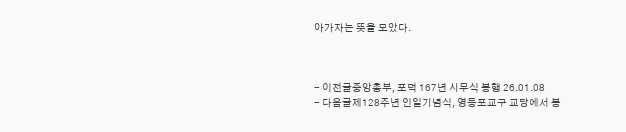아가자는 뜻을 모았다.



- 이전글중앙총부, 포덕 167년 시무식 봉행 26.01.08
- 다음글제128주년 인일기념식, 영등포교구 교당에서 봉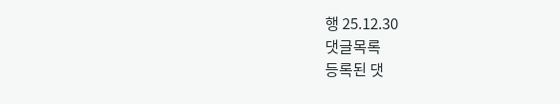행 25.12.30
댓글목록
등록된 댓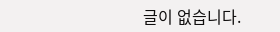글이 없습니다.